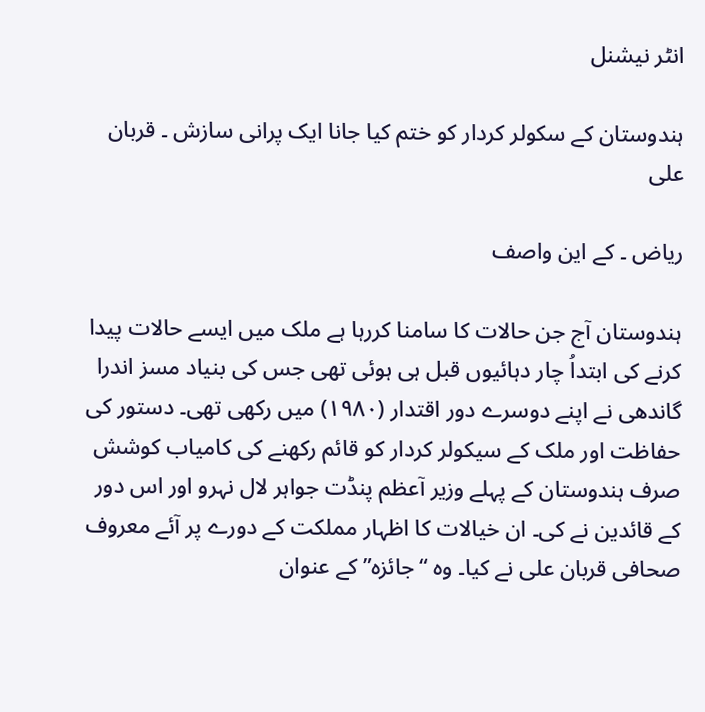انٹر نیشنل

ہندوستان کے سکولر کردار کو ختم کیا جانا ایک پرانی سازش ۔ قربان علی

ریاض ۔ کے این واصف

ہندوستان آج جن حالات کا سامنا کررہا ہے ملک میں ایسے حالات پیدا کرنے کی ابتداُ چار دہائیوں قبل ہی ہوئی تھی جس کی بنیاد مسز اندرا گاندھی نے اپنے دوسرے دور اقتدار (۱۹۸۰) میں رکھی تھی۔ دستور کی حفاظت اور ملک کے سیکولر کردار کو قائم رکھنے کی کامیاب کوشش صرف ہندوستان کے پہلے وزیر آعظم پنڈت جواہر لال نہرو اور اس دور کے قائدین نے کی۔ ان خیالات کا اظہار مملکت کے دورے پر آئے معروف صحافی قربان علی نے کیا۔ وہ “جائزہ” کے عنوان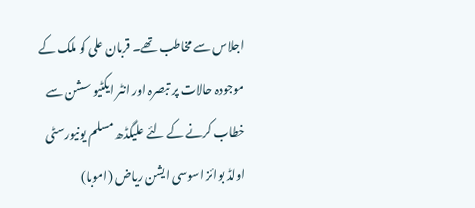اجلاس سے مخاطب تھے۔ قربان علی کو ملک کے موجودہ حالات پر تبصرہ اور انٹر ایکٹیو سشن سے خطاب کرنے کے لئے علیگڈھ مسلم یونیورسٹی اولڈ بوائز اسوسی ایشن ریاض (اموبا)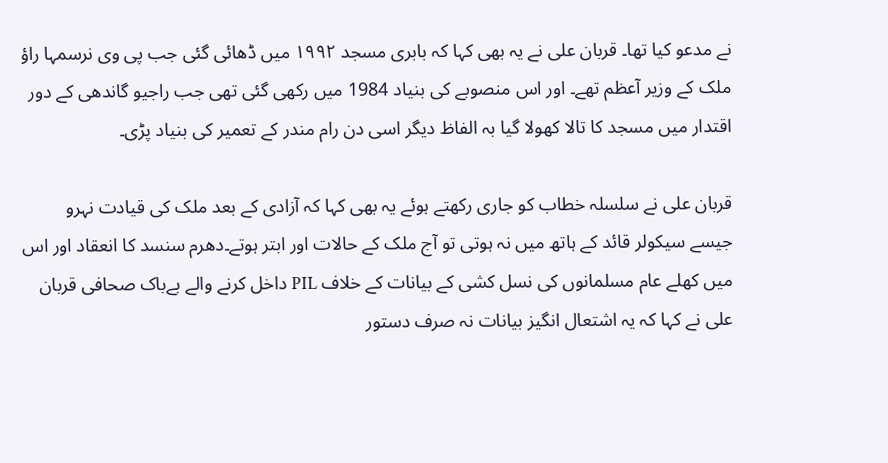نے مدعو کیا تھا۔ قربان علی نے یہ بھی کہا کہ بابری مسجد ۱۹۹۲ میں ڈھائی گئی جب پی وی نرسمہا راؤ ملک کے وزیر آعظم تھے۔ اور اس منصوبے کی بنیاد 1984 میں رکھی گئی تھی جب راجیو گاندھی کے دور اقتدار میں مسجد کا تالا کھولا گیا بہ الفاظ دیگر اسی دن رام مندر کے تعمیر کی بنیاد پڑی۔

قربان علی نے سلسلہ خطاب کو جاری رکھتے ہوئے یہ بھی کہا کہ آزادی کے بعد ملک کی قیادت نہرو جیسے سیکولر قائد کے ہاتھ میں نہ ہوتی تو آج ملک کے حالات اور ابتر ہوتے۔دھرم سنسد کا انعقاد اور اس میں کھلے عام مسلمانوں کی نسل کشی کے بیانات کے خلاف PIL داخل کرنے والے بےباک صحافی قربان علی نے کہا کہ یہ اشتعال انگیز بیانات نہ صرف دستور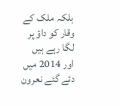بلکہ ملک کے وقار کو داؤ پر لگا رہے ہیں اور 2014 میں دئے گئے نعرون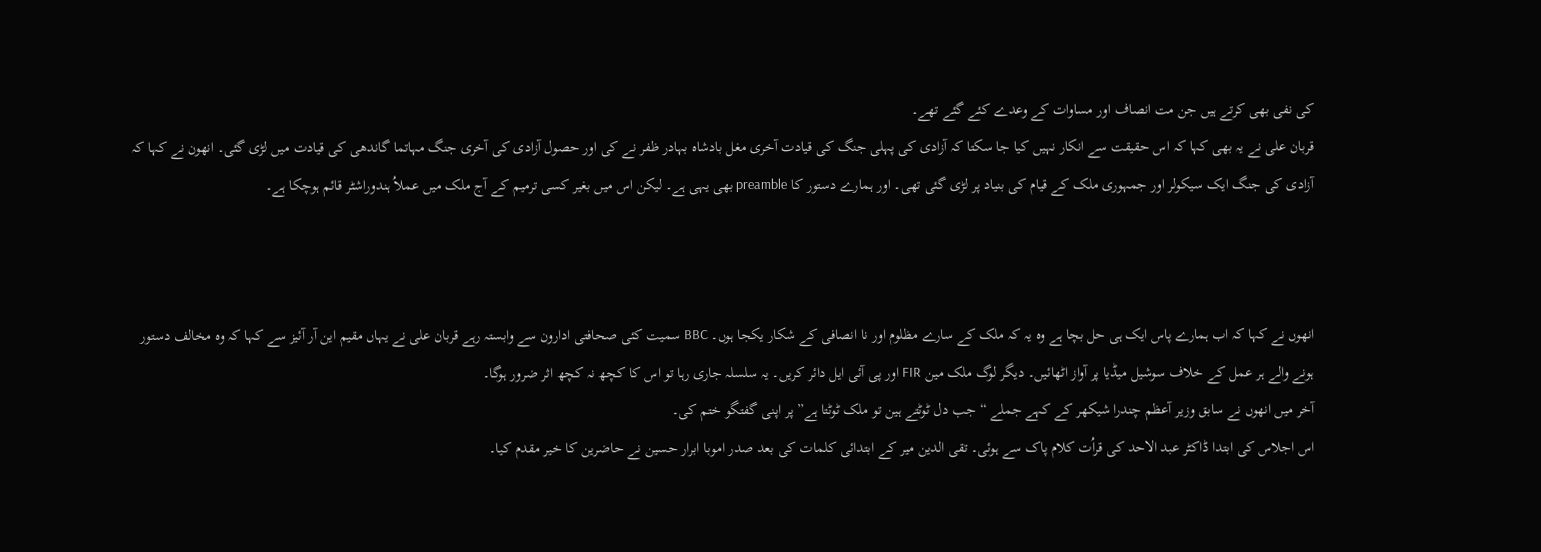کی نفی بھی کرتے ہیں جن مت انصاف اور مساوات کے وعدے کئے گئے تھے۔
قربان علی نے یہ بھی کہا کہ اس حقیقت سے انکار نہیں کیا جا سکتا کہ آزادی کی پہلی جنگ کی قیادت آخری مغل بادشاہ بہادر ظفر نے کی اور حصول آزادی کی آخری جنگ مہاتما گاندھی کی قیادت میں لڑی گئی۔ انھون نے کہا کہ آزادی کی جنگ ایک سیکولر اور جمہوری ملک کے قیام کی بنیاد پر لڑی گئی تھی۔ اور ہمارے دستور کا preamble بھی یہی ہے۔ لیکن اس میں بغیر کسی ترمیم کے آج ملک میں عملاُ ہندوراشٹر قائم ہوچکا ہے۔



انھوں نے کہا کہ اب ہمارے پاس ایک ہی حل بچا ہے وہ یہ کہ ملک کے سارے مظلوم اور نا انصافی کے شکار یکجا ہوں۔ BBC سمیت کئی صحافتی ادارون سے وابستہ رہے قربان علی نے یہاں مقیم این آر آئیز سے کہا کہ وہ مخالف دستور ہونے والے ہر عمل کے خلاف سوشیل میڈیا پر آواز اٹھائیں۔ دیگر لوگ ملک مین FIR اور پی آئی ایل دائر کریں۔ یہ سلسلہ جاری رہا تو اس کا کچھ نہ کچھ اثر ضرور ہوگا۔
آخر میں انھوں نے سابق وزیر آعظم چندرا شیکھر کے کہے جملے “جب دل ٹوٹتے ہین تو ملک ٹوٹتا ہے” پر اپنی گفتگو ختم کی۔
اس اجلاس کی ابتدا ڈاکٹر عبد الاحد کی قراُت کلام پاک سے ہوئی۔ تقی الدین میر کے ابتدائی کلمات کی بعد صدر اموبا ابرار حسین نے حاضرین کا خیر مقدم کیا۔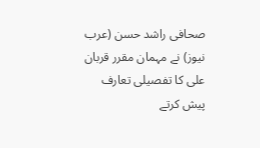صحافی راشد حسن (عرب نیوز) نے مہمان مقرر قربان علی کا تفصیلی تعارف پیش کرتے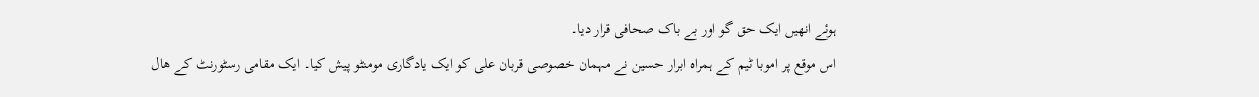ہوئے انھیں ایک حق گو اور بے باک صحافی قرار دیا۔
اس موقع پر اموبا ٹیم کے ہمراہ ابرار حسین نے مہمان خصوصی قربان علی کو ایک یادگاری مومنٹو پیش کیا۔ ایک مقامی رسٹورنٹ کے ھال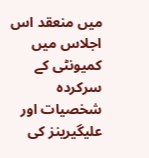میں منعقد اس اجلاس میں کمیونٹی کے سرکردہ شخصیات اور علیگیرینز کی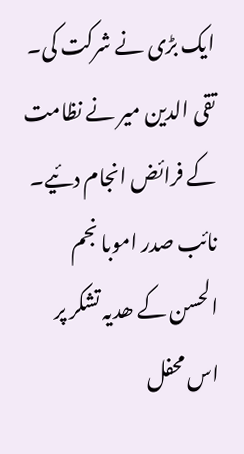ایک بڑی نے شرکت کی۔ تقی الدین میر نے نظامت کے فرائض انجام دئیے۔ نائب صدر اموبا نجم الحسن کے ھدیہ تشکر پر اس محفل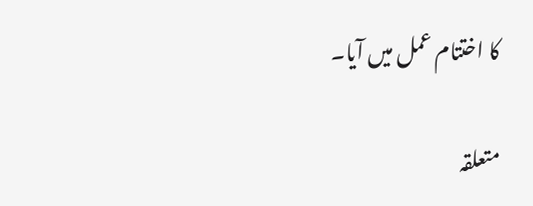کا اختتام عمل میں آیا۔

متعلقہ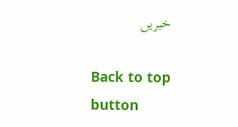خبریں

Back to top button